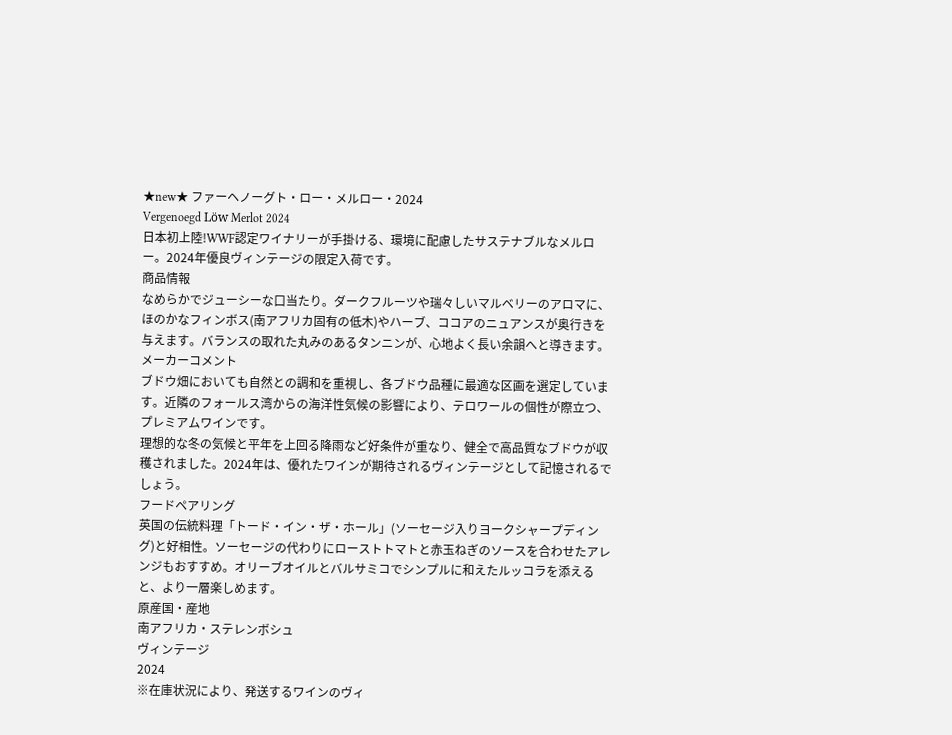★new★ ファーヘノーグト・ロー・メルロー・2024
Vergenoegd Löw Merlot 2024
日本初上陸!WWF認定ワイナリーが手掛ける、環境に配慮したサステナブルなメルロー。2024年優良ヴィンテージの限定入荷です。
商品情報
なめらかでジューシーな口当たり。ダークフルーツや瑞々しいマルベリーのアロマに、ほのかなフィンボス(南アフリカ固有の低木)やハーブ、ココアのニュアンスが奥行きを与えます。バランスの取れた丸みのあるタンニンが、心地よく長い余韻へと導きます。
メーカーコメント
ブドウ畑においても自然との調和を重視し、各ブドウ品種に最適な区画を選定しています。近隣のフォールス湾からの海洋性気候の影響により、テロワールの個性が際立つ、プレミアムワインです。
理想的な冬の気候と平年を上回る降雨など好条件が重なり、健全で高品質なブドウが収穫されました。2024年は、優れたワインが期待されるヴィンテージとして記憶されるでしょう。
フードペアリング
英国の伝統料理「トード・イン・ザ・ホール」(ソーセージ入りヨークシャープディング)と好相性。ソーセージの代わりにローストトマトと赤玉ねぎのソースを合わせたアレンジもおすすめ。オリーブオイルとバルサミコでシンプルに和えたルッコラを添えると、より一層楽しめます。
原産国・産地
南アフリカ・ステレンボシュ
ヴィンテージ
2024
※在庫状況により、発送するワインのヴィ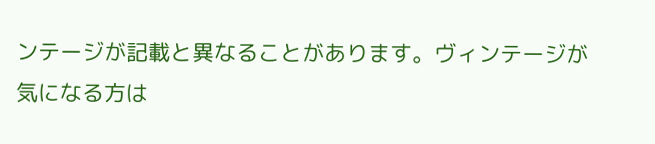ンテージが記載と異なることがあります。ヴィンテージが気になる方は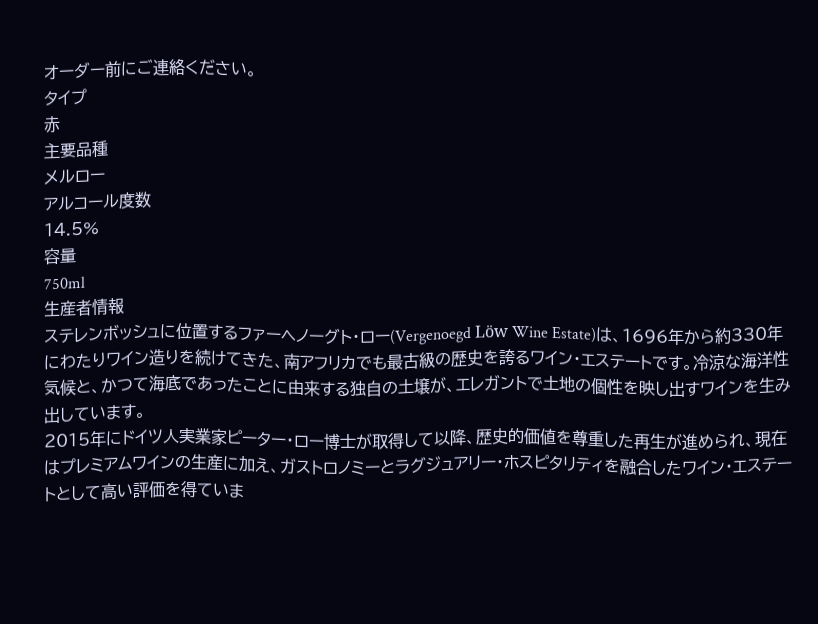オーダー前にご連絡ください。
タイプ
赤
主要品種
メルロー
アルコール度数
14.5%
容量
750ml
生産者情報
ステレンボッシュに位置するファーヘノーグト・ロー(Vergenoegd Löw Wine Estate)は、1696年から約330年にわたりワイン造りを続けてきた、南アフリカでも最古級の歴史を誇るワイン・エステートです。冷涼な海洋性気候と、かつて海底であったことに由来する独自の土壌が、エレガントで土地の個性を映し出すワインを生み出しています。
2015年にドイツ人実業家ピーター・ロー博士が取得して以降、歴史的価値を尊重した再生が進められ、現在はプレミアムワインの生産に加え、ガストロノミーとラグジュアリー・ホスピタリティを融合したワイン・エステートとして高い評価を得ていま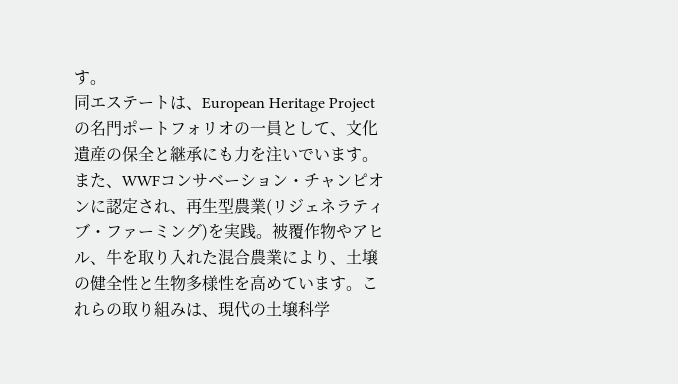す。
同エステートは、European Heritage Projectの名門ポートフォリオの一員として、文化遺産の保全と継承にも力を注いでいます。
また、WWFコンサベーション・チャンピオンに認定され、再生型農業(リジェネラティブ・ファーミング)を実践。被覆作物やアヒル、牛を取り入れた混合農業により、土壌の健全性と生物多様性を高めています。これらの取り組みは、現代の土壌科学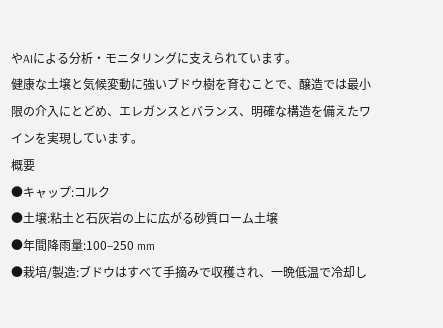やAIによる分析・モニタリングに支えられています。
健康な土壌と気候変動に強いブドウ樹を育むことで、醸造では最小限の介入にとどめ、エレガンスとバランス、明確な構造を備えたワインを実現しています。
概要
●キャップ:コルク
●土壌:粘土と石灰岩の上に広がる砂質ローム土壌
●年間降雨量:100–250 mm
●栽培/製造:ブドウはすべて手摘みで収穫され、一晩低温で冷却し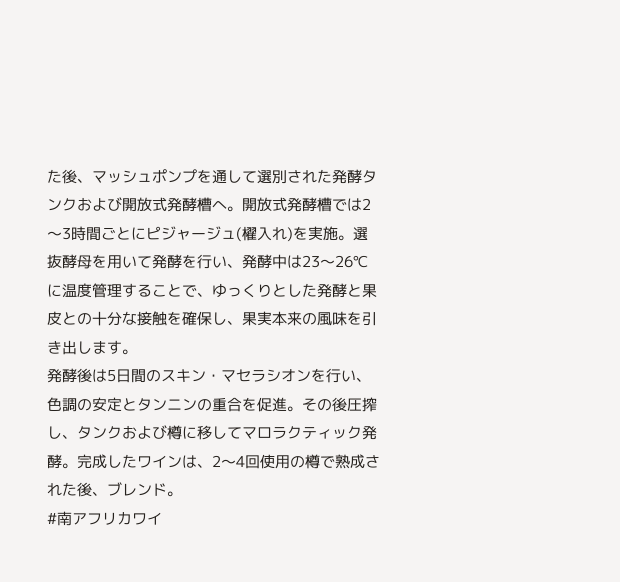た後、マッシュポンプを通して選別された発酵タンクおよび開放式発酵槽へ。開放式発酵槽では2〜3時間ごとにピジャージュ(櫂入れ)を実施。選抜酵母を用いて発酵を行い、発酵中は23〜26℃に温度管理することで、ゆっくりとした発酵と果皮との十分な接触を確保し、果実本来の風味を引き出します。
発酵後は5日間のスキン・マセラシオンを行い、色調の安定とタンニンの重合を促進。その後圧搾し、タンクおよび樽に移してマロラクティック発酵。完成したワインは、2〜4回使用の樽で熟成された後、ブレンド。
#南アフリカワイ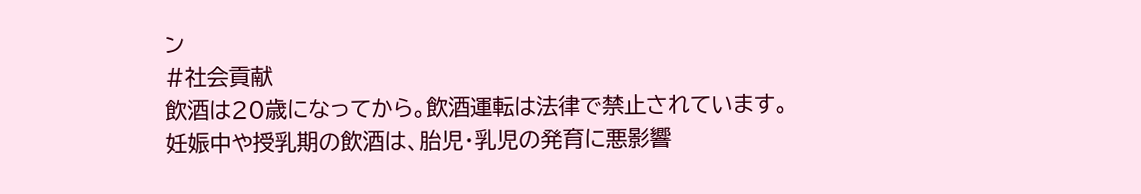ン
#社会貢献
飲酒は20歳になってから。飲酒運転は法律で禁止されています。
妊娠中や授乳期の飲酒は、胎児・乳児の発育に悪影響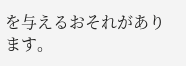を与えるおそれがあります。